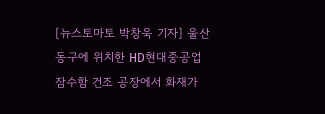[뉴스토마토 박창욱 기자] 울산 동구에 위치한 HD현대중공업 잠수함 건조 공장에서 화재가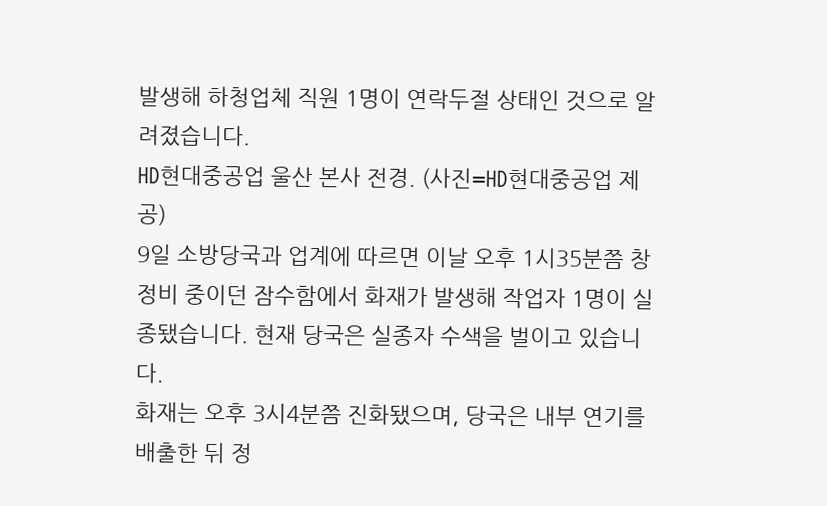발생해 하청업체 직원 1명이 연락두절 상태인 것으로 알려졌습니다.
HD현대중공업 울산 본사 전경. (사진=HD현대중공업 제공)
9일 소방당국과 업계에 따르면 이날 오후 1시35분쯤 창정비 중이던 잠수함에서 화재가 발생해 작업자 1명이 실종됐습니다. 현재 당국은 실종자 수색을 벌이고 있습니다.
화재는 오후 3시4분쯤 진화됐으며, 당국은 내부 연기를 배출한 뒤 정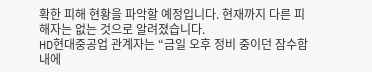확한 피해 현황을 파악할 예정입니다. 현재까지 다른 피해자는 없는 것으로 알려졌습니다.
HD현대중공업 관계자는 “금일 오후 정비 중이던 잠수함 내에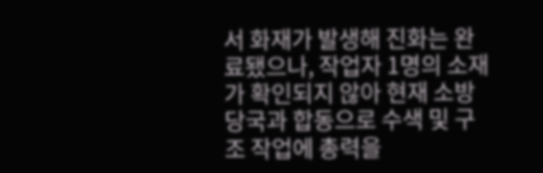서 화재가 발생해 진화는 완료됐으나, 작업자 1명의 소재가 확인되지 않아 현재 소방당국과 합동으로 수색 및 구조 작업에 총력을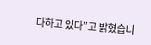다하고 있다”고 밝혔습니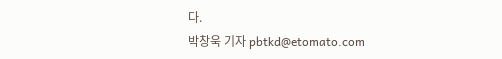다.
박창욱 기자 pbtkd@etomato.com